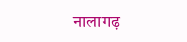नालागढ़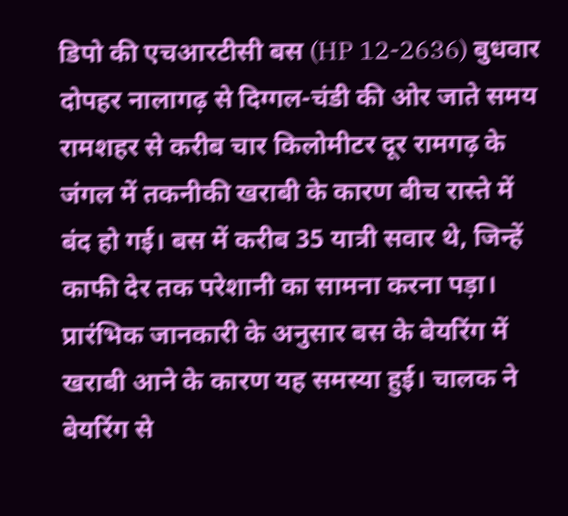डिपो की एचआरटीसी बस (HP 12-2636) बुधवार दोपहर नालागढ़ से दिग्गल-चंडी की ओर जाते समय रामशहर से करीब चार किलोमीटर दूर रामगढ़ के जंगल में तकनीकी खराबी के कारण बीच रास्ते में बंद हो गई। बस में करीब 35 यात्री सवार थे, जिन्हें काफी देर तक परेशानी का सामना करना पड़ा। प्रारंभिक जानकारी के अनुसार बस के बेयरिंग में खराबी आने के कारण यह समस्या हुई। चालक ने बेयरिंग से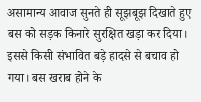असामान्य आवाज सुनते ही सूझबूझ दिखाते हुए बस को सड़क किनारे सुरक्षित खड़ा कर दिया। इससे किसी संभावित बड़े हादसे से बचाव हो गया। बस खराब होने के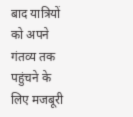बाद यात्रियों को अपने गंतव्य तक पहुंचने के लिए मजबूरी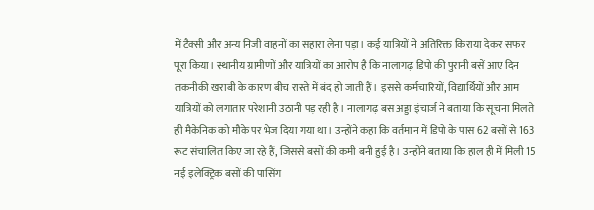में टैक्सी और अन्य निजी वाहनों का सहारा लेना पड़ा। कई यात्रियों ने अतिरिक्त किराया देकर सफर पूरा किया। स्थानीय ग्रामीणों और यात्रियों का आरोप है कि नालागढ़ डिपो की पुरानी बसें आए दिन तकनीकी खराबी के कारण बीच रास्ते में बंद हो जाती हैं। इससे कर्मचारियों, विद्यार्थियों और आम यात्रियों को लगातार परेशानी उठानी पड़ रही है। नालागढ़ बस अड्डा इंचार्ज ने बताया कि सूचना मिलते ही मैकेनिक को मौके पर भेज दिया गया था। उन्होंने कहा कि वर्तमान में डिपो के पास 62 बसों से 163 रूट संचालित किए जा रहे हैं, जिससे बसों की कमी बनी हुई है। उन्होंने बताया कि हाल ही में मिली 15 नई इलेक्ट्रिक बसों की पासिंग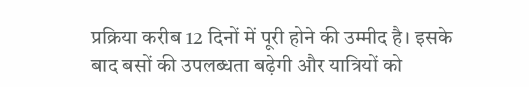प्रक्रिया करीब 12 दिनों में पूरी होने की उम्मीद है। इसके बाद बसों की उपलब्धता बढ़ेगी और यात्रियों को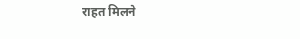राहत मिलने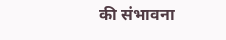की संभावना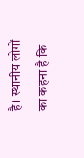है। स्थानीय लोगों का कहना है कि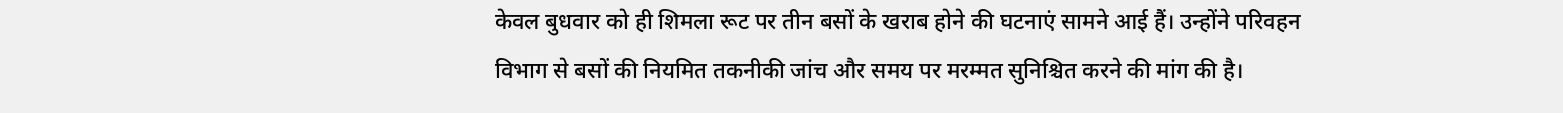केवल बुधवार को ही शिमला रूट पर तीन बसों के खराब होने की घटनाएं सामने आई हैं। उन्होंने परिवहन विभाग से बसों की नियमित तकनीकी जांच और समय पर मरम्मत सुनिश्चित करने की मांग की है।